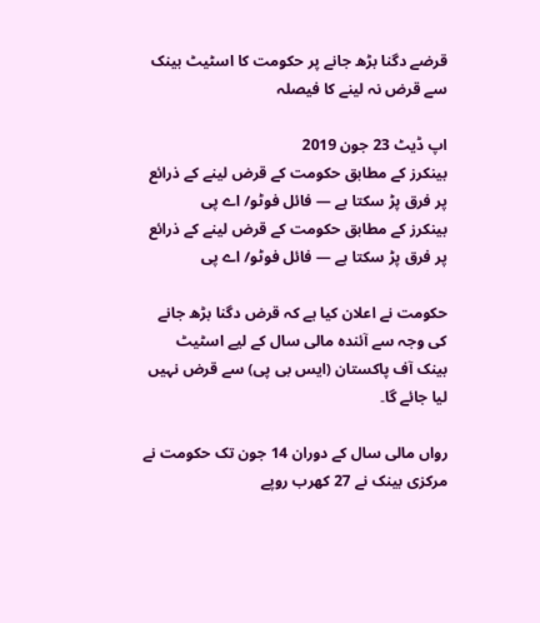قرضے دگنا بڑھ جانے پر حکومت کا اسٹیٹ بینک سے قرض نہ لینے کا فیصلہ

اپ ڈیٹ 23 جون 2019
بینکرز کے مطابق حکومت کے قرض لینے کے ذرائع پر فرق پڑ سکتا ہے — فائل فوٹو/ اے پی
بینکرز کے مطابق حکومت کے قرض لینے کے ذرائع پر فرق پڑ سکتا ہے — فائل فوٹو/ اے پی

حکومت نے اعلان کیا ہے کہ قرض دگنا بڑھ جانے کی وجہ سے آئندہ مالی سال کے لیے اسٹیٹ بینک آف پاکستان (ایس بی پی) سے قرض نہیں لیا جائے گا۔

رواں مالی سال کے دوران 14 جون تک حکومت نے مرکزی بینک نے 27 کھرب روپے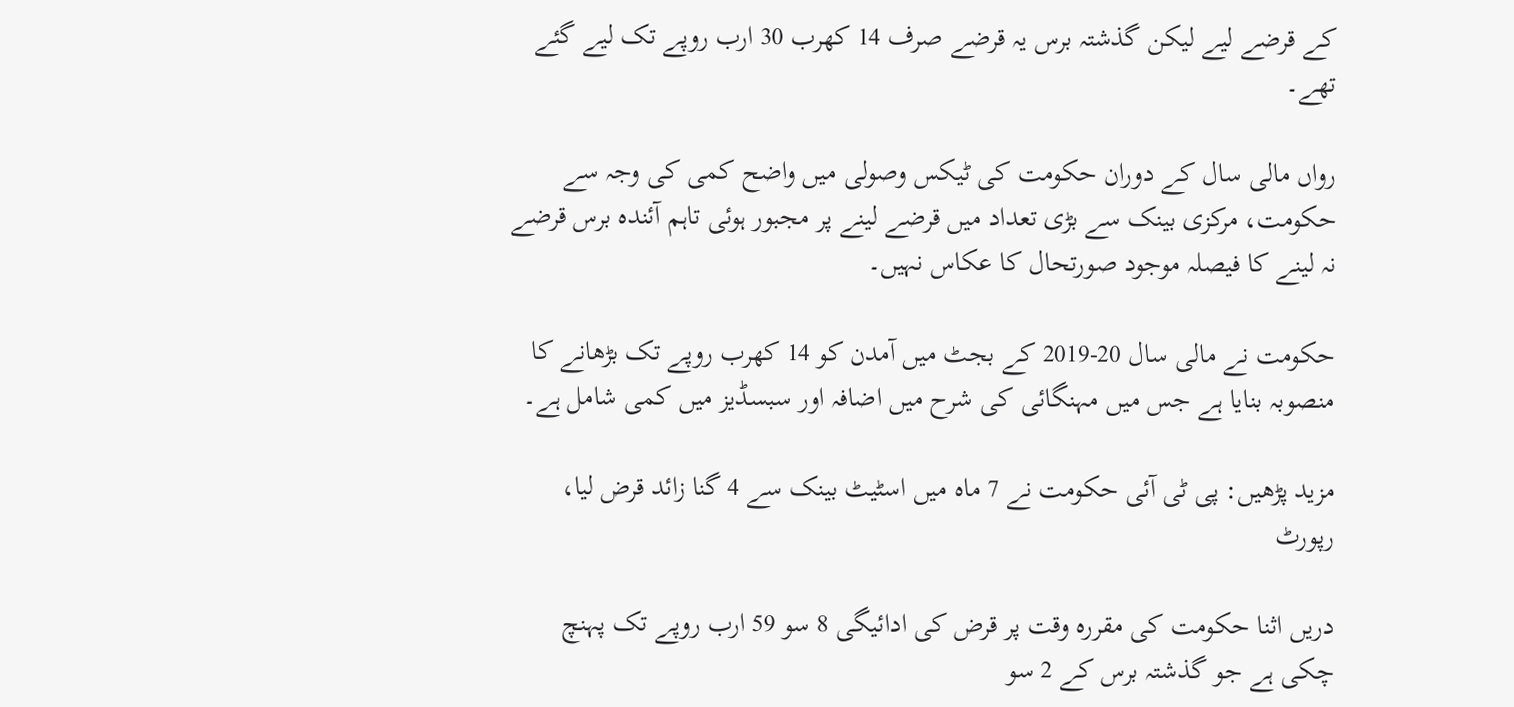کے قرضے لیے لیکن گذشتہ برس یہ قرضے صرف 14 کھرب 30 ارب روپے تک لیے گئے تھے۔

رواں مالی سال کے دوران حکومت کی ٹیکس وصولی میں واضح کمی کی وجہ سے حکومت، مرکزی بینک سے بڑی تعداد میں قرضے لینے پر مجبور ہوئی تاہم آئندہ برس قرضے نہ لینے کا فیصلہ موجود صورتحال کا عکاس نہیں۔

حکومت نے مالی سال 20-2019 کے بجٹ میں آمدن کو 14 کھرب روپے تک بڑھانے کا منصوبہ بنایا ہے جس میں مہنگائی کی شرح میں اضافہ اور سبسڈیز میں کمی شامل ہے۔

مزید پڑھیں: پی ٹی آئی حکومت نے 7 ماہ میں اسٹیٹ بینک سے 4 گنا زائد قرض لیا، رپورٹ

دریں اثنا حکومت کی مقررہ وقت پر قرض کی ادائیگی 8 سو 59 ارب روپے تک پہنچ چکی ہے جو گذشتہ برس کے 2 سو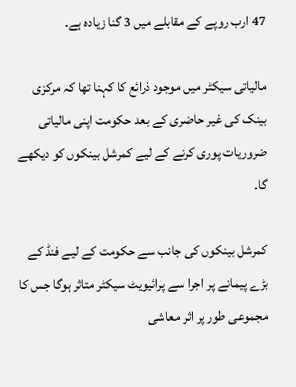47 ارب روپے کے مقابلے میں 3 گنا زیادہ ہے۔

مالیاتی سیکٹر میں موجود ذرائع کا کہنا تھا کہ مرکزی بینک کی غیر حاضری کے بعد حکومت اپنی مالیاتی ضروریات پوری کرنے کے لیے کمرشل بینکوں کو دیکھے گا۔

کمرشل بینکوں کی جانب سے حکومت کے لیے فنڈ کے بڑے پیمانے پر اجرا سے پرائیویٹ سیکٹر متاثر ہوگا جس کا مجموعی طور پر اثر معاشی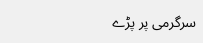سرگرمی پر پڑے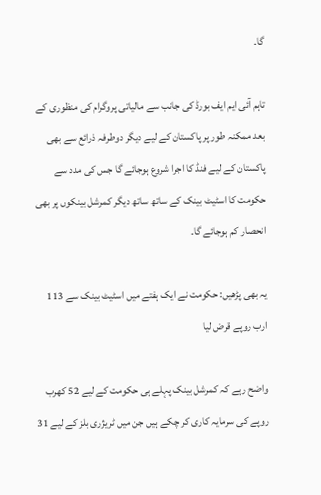گا۔

تاہم آئی ایم ایف بورڈ کی جانب سے مالیاتی پروگرام کی منظوری کے بعد ممکنہ طور پر پاکستان کے لیے دیگر دوطرفہ ذرائع سے بھی پاکستان کے لیے فنڈ کا اجرا شروع ہوجائے گا جس کی مدد سے حکومت کا اسٹیٹ بینک کے ساتھ ساتھ دیگر کمرشل بینکوں پر بھی انحصار کم ہوجائے گا۔

یہ بھی پڑھیں: حکومت نے ایک ہفتے میں اسٹیٹ بینک سے 113 ارب روپے قرض لیا

واضح رہے کہ کمرشل بینک پہلے ہی حکومت کے لیے 52 کھرب روپے کی سرمایہ کاری کر چکے ہیں جن میں ٹریژری بلز کے لیے 31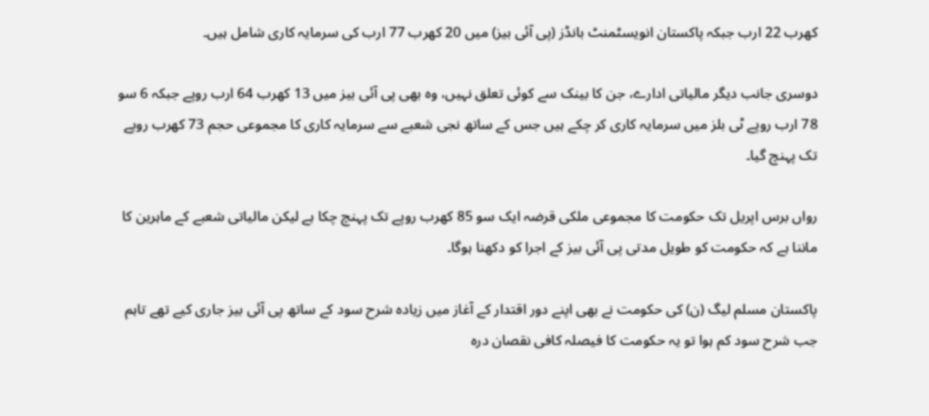کھرب 22 ارب جبکہ پاکستان انویسٹمنٹ بانڈز (پی آئی بیز) میں 20 کھرب 77 ارب کی سرمایہ کاری شامل ہیں۔

دوسری جانب دیگر مالیاتی ادارے، جن کا بینک سے کوئی تعلق نہیں، وہ بھی پی آئی بیز میں 13 کھرب 64 ارب روپے جبکہ 6 سو 78 ارب روپے ٹی بلز میں سرمایہ کاری کر چکے ہیں جس کے ساتھ نجی شعبے سے سرمایہ کاری کا مجموعی حجم 73 کھرب روپے تک پہنچ گیا۔

رواں برس اپریل تک حکومت کا مجموعی ملکی قرضہ ایک سو 85 کھرب روپے تک پہنچ چکا ہے لیکن مالیاتی شعبے کے ماہرین کا ماننا ہے کہ حکومت کو طویل مدتی پی آئی بیز کے اجرا کو دکھنا ہوگا۔

پاکستان مسلم لیگ (ن) کی حکومت نے بھی اپنے دور اقتدار کے آغاز میں زیادہ شرح سود کے ساتھ پی آئی بیز جاری کیے تھے تاہم جب شرح سود کم ہوا تو یہ حکومت کا فیصلہ کافی نقصان درہ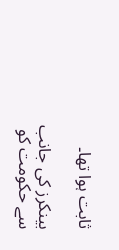ثابت ہوا تھا۔

بینکرز کی جانب سے حکومت کو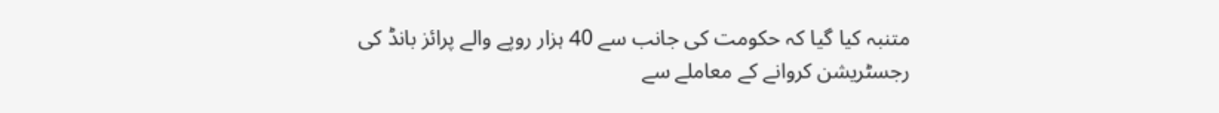متنبہ کیا گیا کہ حکومت کی جانب سے 40 ہزار روپے والے پرائز بانڈ کی رجسٹریشن کروانے کے معاملے سے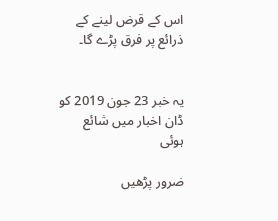اس کے قرض لینے کے ذرائع پر فرق پڑے گا۔


یہ خبر 23 جون 2019 کو ڈان اخبار میں شائع ہوئی

ضرور پڑھیں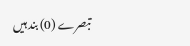تبصرے (0) بند ہیں